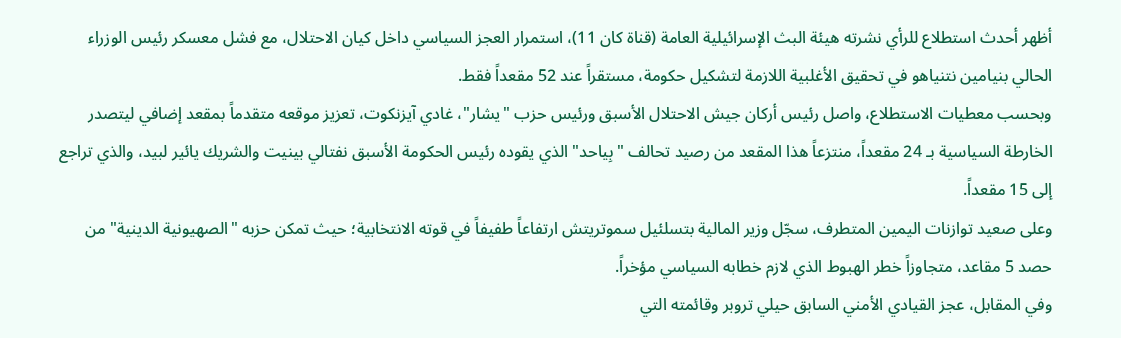أظهر أحدث استطلاع للرأي نشرته هيئة البث الإسرائيلية العامة (قناة كان 11)، استمرار العجز السياسي داخل كيان الاحتلال، مع فشل معسكر رئيس الوزراء الحالي بنيامين نتنياهو في تحقيق الأغلبية اللازمة لتشكيل حكومة، مستقراً عند 52 مقعداً فقط.
وبحسب معطيات الاستطلاع، واصل رئيس أركان جيش الاحتلال الأسبق ورئيس حزب "يشار"، غادي آيزنكوت، تعزيز موقعه متقدماً بمقعد إضافي ليتصدر الخارطة السياسية بـ 24 مقعداً، منتزعاً هذا المقعد من رصيد تحالف "بِياحد" الذي يقوده رئيس الحكومة الأسبق نفتالي بينيت والشريك يائير لبيد، والذي تراجع إلى 15 مقعداً.
وعلى صعيد توازنات اليمين المتطرف، سجّل وزير المالية بتسلئيل سموتريتش ارتفاعاً طفيفاً في قوته الانتخابية؛ حيث تمكن حزبه "الصهيونية الدينية" من حصد 5 مقاعد، متجاوزاً خطر الهبوط الذي لازم خطابه السياسي مؤخراً.
وفي المقابل، عجز القيادي الأمني السابق حيلي تروبر وقائمته التي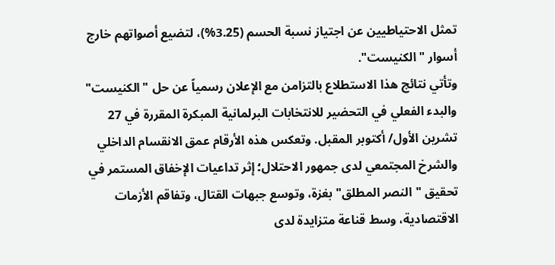تمثل الاحتياطيين عن اجتياز نسبة الحسم (3.25%)، لتضيع أصواتهم خارج أسوار "الكنيست".
وتأتي نتائج هذا الاستطلاع بالتزامن مع الإعلان رسمياً عن حل "الكنيست" والبدء الفعلي في التحضير للانتخابات البرلمانية المبكرة المقررة في 27 تشرين الأول/ أكتوبر المقبل. وتعكس هذه الأرقام عمق الانقسام الداخلي والشرخ المجتمعي لدى جمهور الاحتلال؛ إثر تداعيات الإخفاق المستمر في تحقيق "النصر المطلق" بغزة، وتوسع جبهات القتال، وتفاقم الأزمات الاقتصادية، وسط قناعة متزايدة لدى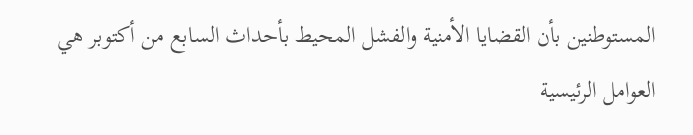المستوطنين بأن القضايا الأمنية والفشل المحيط بأحداث السابع من أكتوبر هي العوامل الرئيسية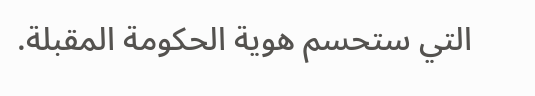التي ستحسم هوية الحكومة المقبلة.